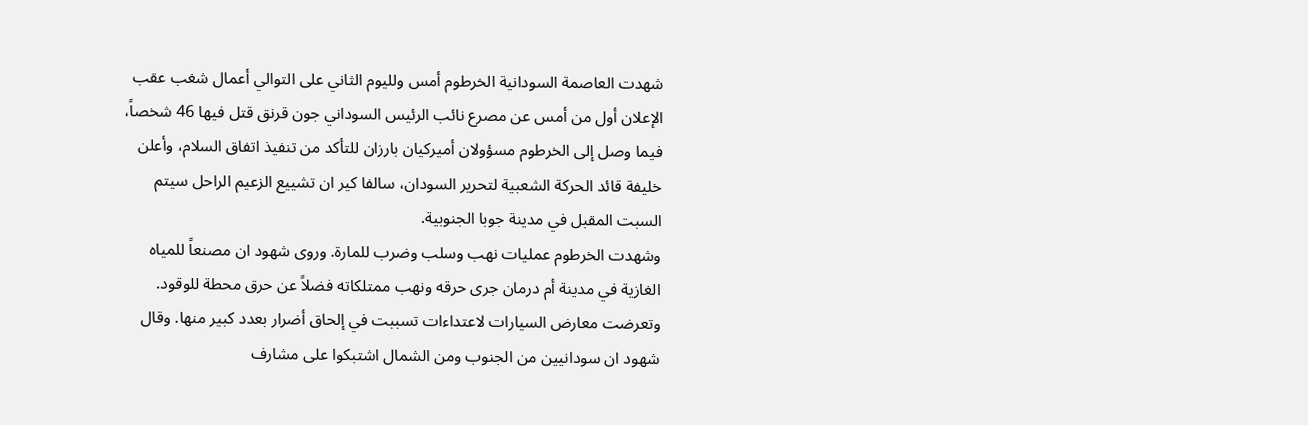شهدت العاصمة السودانية الخرطوم أمس ولليوم الثاني على التوالي أعمال شغب عقب الإعلان أول من أمس عن مصرع نائب الرئيس السوداني جون قرنق قتل فيها 46 شخصاً، فيما وصل إلى الخرطوم مسؤولان أميركيان بارزان للتأكد من تنفيذ اتفاق السلام، وأعلن خليفة قائد الحركة الشعبية لتحرير السودان، سالفا كير ان تشييع الزعيم الراحل سيتم السبت المقبل في مدينة جوبا الجنوبية.
وشهدت الخرطوم عمليات نهب وسلب وضرب للمارة. وروى شهود ان مصنعاً للمياه الغازية في مدينة أم درمان جرى حرقه ونهب ممتلكاته فضلاً عن حرق محطة للوقود. وتعرضت معارض السيارات لاعتداءات تسببت في إلحاق أضرار بعدد كبير منها. وقال شهود ان سودانيين من الجنوب ومن الشمال اشتبكوا على مشارف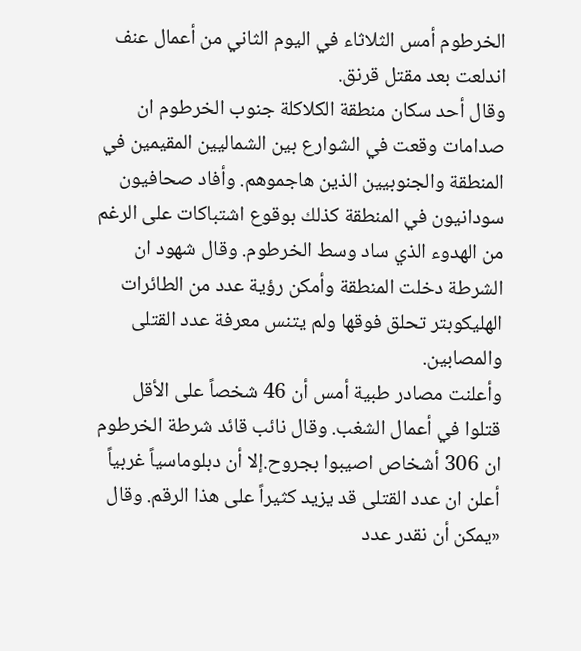الخرطوم أمس الثلاثاء في اليوم الثاني من أعمال عنف اندلعت بعد مقتل قرنق.
وقال أحد سكان منطقة الكلاكلة جنوب الخرطوم ان صدامات وقعت في الشوارع بين الشماليين المقيمين في المنطقة والجنوبيين الذين هاجموهم. وأفاد صحافيون سودانيون في المنطقة كذلك بوقوع اشتباكات على الرغم من الهدوء الذي ساد وسط الخرطوم. وقال شهود ان الشرطة دخلت المنطقة وأمكن رؤية عدد من الطائرات الهليكوبتر تحلق فوقها ولم يتنس معرفة عدد القتلى والمصابين.
وأعلنت مصادر طبية أمس أن 46 شخصاً على الأقل قتلوا في أعمال الشغب. وقال نائب قائد شرطة الخرطوم ان 306 أشخاص اصيبوا بجروح.إلا أن دبلوماسياً غربياً أعلن ان عدد القتلى قد يزيد كثيراً على هذا الرقم. وقال «يمكن أن نقدر عدد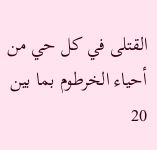القتلى في كل حي من أحياء الخرطوم بما بين 20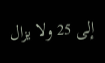إلى 25 ولا يزال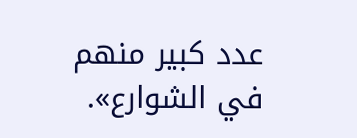عدد كبير منهم في الشوارع».